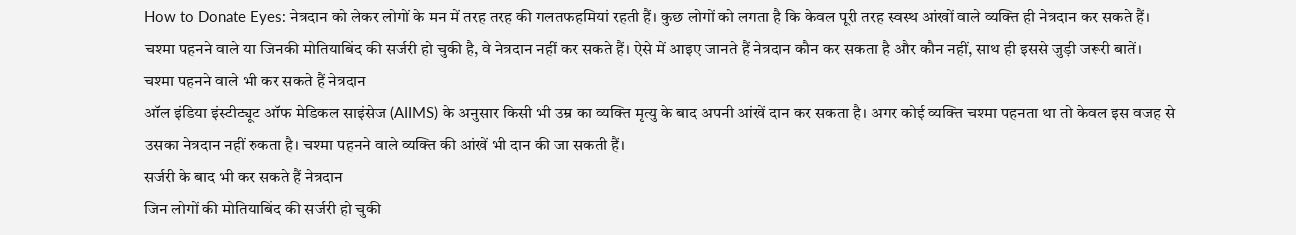How to Donate Eyes: नेत्रदान को लेकर लोगों के मन में तरह तरह की गलतफहमियां रहती हैं। कुछ लोगों को लगता है कि केवल पूरी तरह स्वस्थ आंखों वाले व्यक्ति ही नेत्रदान कर सकते हैं। चश्मा पहनने वाले या जिनकी मोतियाबिंद की सर्जरी हो चुकी है, वे नेत्रदान नहीं कर सकते हैं। ऐसे में आइए जानते हैं नेत्रदान कौन कर सकता है और कौन नहीं, साथ ही इससे जुड़ी जरूरी बातें।
चश्मा पहनने वाले भी कर सकते हैं नेत्रदान
ऑल इंडिया इंस्टीट्यूट ऑफ मेडिकल साइंसेज (AIIMS) के अनुसार किसी भी उम्र का व्यक्ति मृत्यु के बाद अपनी आंखें दान कर सकता है। अगर कोई व्यक्ति चश्मा पहनता था तो केवल इस वजह से उसका नेत्रदान नहीं रुकता है। चश्मा पहनने वाले व्यक्ति की आंखें भी दान की जा सकती हैं।
सर्जरी के बाद भी कर सकते हैं नेत्रदान
जिन लोगों की मोतियाबिंद की सर्जरी हो चुकी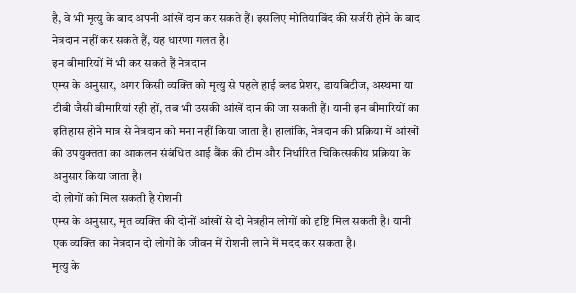है, वे भी मृत्यु के बाद अपनी आंखें दान कर सकते हैं। इसलिए मोतियाबिंद की सर्जरी होने के बाद नेत्रदान नहीं कर सकते हैं, यह धारणा गलत है।
इन बीमारियों में भी कर सकते हैं नेत्रदान
एम्स के अनुसार, अगर किसी व्यक्ति को मृत्यु से पहले हाई ब्लड प्रेशर, डायबिटीज, अस्थमा या टीबी जैसी बीमारियां रही हों, तब भी उसकी आंखें दान की जा सकती हैं। यानी इन बीमारियों का इतिहास होने मात्र से नेत्रदान को मना नहीं किया जाता है। हालांकि, नेत्रदान की प्रक्रिया में आंखों की उपयुक्तता का आकलन संबंधित आई बैंक की टीम और निर्धारित चिकित्सकीय प्रक्रिया के अनुसार किया जाता है।
दो लोगों को मिल सकती है रोशनी
एम्स के अनुसार, मृत व्यक्ति की दोनों आंखों से दो नेत्रहीन लोगों को दृष्टि मिल सकती है। यानी एक व्यक्ति का नेत्रदान दो लोगों के जीवन में रोशनी लाने में मदद कर सकता है।
मृत्यु के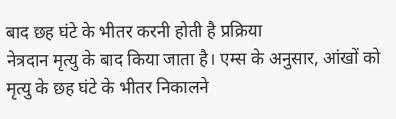बाद छह घंटे के भीतर करनी होती है प्रक्रिया
नेत्रदान मृत्यु के बाद किया जाता है। एम्स के अनुसार, आंखों को मृत्यु के छह घंटे के भीतर निकालने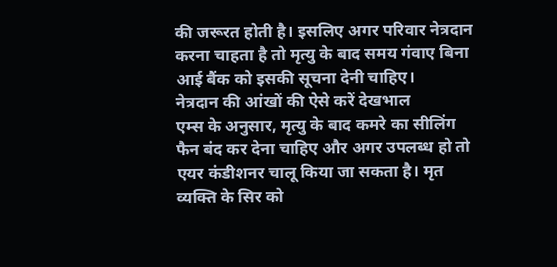की जरूरत होती है। इसलिए अगर परिवार नेत्रदान करना चाहता है तो मृत्यु के बाद समय गंवाए बिना आई बैंक को इसकी सूचना देनी चाहिए।
नेत्रदान की आंखों की ऐसे करें देखभाल
एम्स के अनुसार, मृत्यु के बाद कमरे का सीलिंग फैन बंद कर देना चाहिए और अगर उपलब्ध हो तो एयर कंडीशनर चालू किया जा सकता है। मृत व्यक्ति के सिर को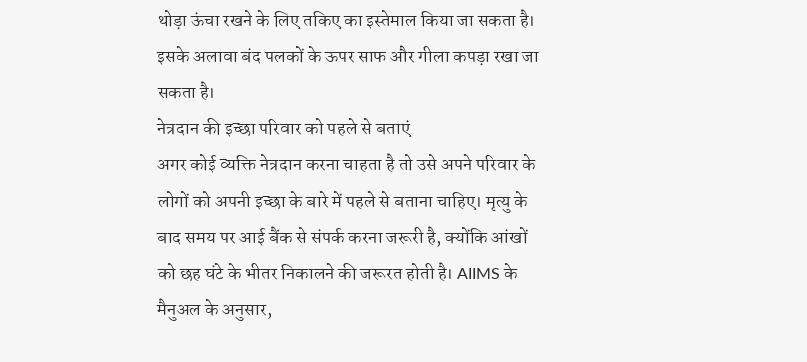थोड़ा ऊंचा रखने के लिए तकिए का इस्तेमाल किया जा सकता है। इसके अलावा बंद पलकों के ऊपर साफ और गीला कपड़ा रखा जा सकता है।
नेत्रदान की इच्छा परिवार को पहले से बताएं
अगर कोई व्यक्ति नेत्रदान करना चाहता है तो उसे अपने परिवार के लोगों को अपनी इच्छा के बारे में पहले से बताना चाहिए। मृत्यु के बाद समय पर आई बैंक से संपर्क करना जरूरी है, क्योंकि आंखों को छह घंटे के भीतर निकालने की जरूरत होती है। AIIMS के मैनुअल के अनुसार,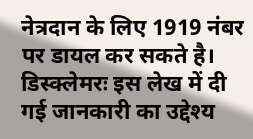नेत्रदान के लिए 1919 नंबर पर डायल कर सकते है।
डिस्क्लेमरः इस लेख में दी गई जानकारी का उद्देश्य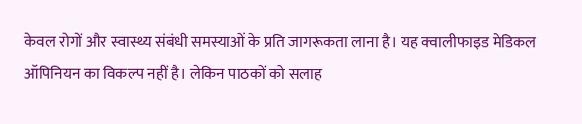केवल रोगों और स्वास्थ्य संबंधी समस्याओं के प्रति जागरूकता लाना है। यह क्वालीफाइड मेडिकल ऑपिनियन का विकल्प नहीं है। लेकिन पाठकों को सलाह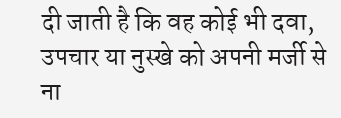दी जाती है कि वह कोई भी दवा, उपचार या नुस्खे को अपनी मर्जी से ना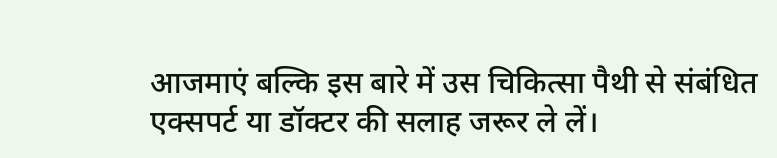आजमाएं बल्कि इस बारे में उस चिकित्सा पैथी से संबंधित एक्सपर्ट या डॉक्टर की सलाह जरूर ले लें।